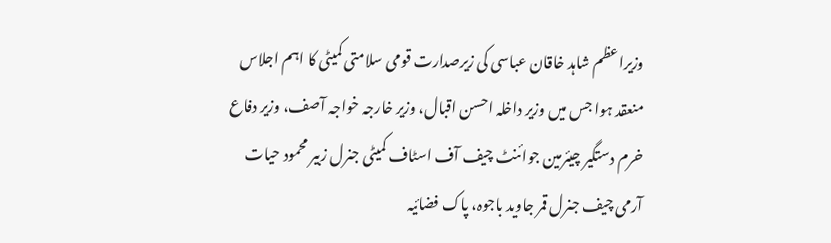وزیراعظم شاہد خاقان عباسی کی زیرصدارت قومی سلامتی کمیٹی کا اہم اجلاس منعقد ہوا جس میں وزیر داخلہ احسن اقبال، وزیر خارجہ خواجہ آصف، وزیر دفاع خرم دستگیر چیئرمین جوائنٹ چیف آف اسٹاف کمیٹی جنرل زبیر محمود حیات آرمی چیف جنرل قمر جاوید باجوہ، پاک فضائیہ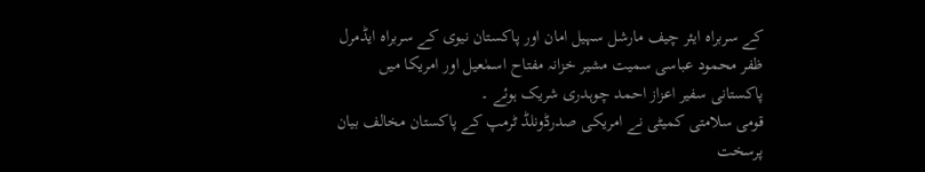کے سربراہ ایئر چیف مارشل سہیل امان اور پاکستان نیوی کے سربراہ ایڈمرل ظفر محمود عباسی سمیت مشیر خزانہ مفتاح اسمٰعیل اور امریکا میں پاکستانی سفیر اعزاز احمد چوہدری شریک ہوئے ۔
قومی سلامتی کمیٹی نے امریکی صدرڈونلڈ ٹرمپ کے پاکستان مخالف بیان پرسخت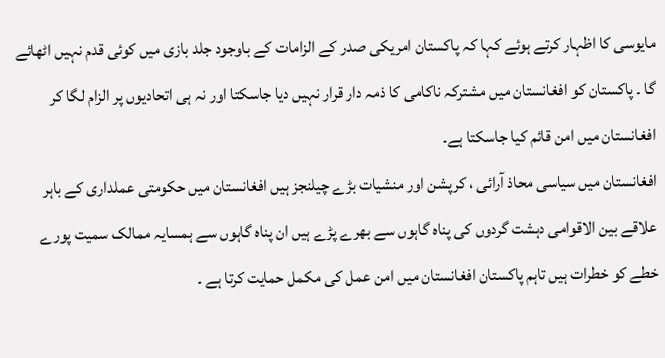مایوسی کا اظہار کرتے ہوئے کہا کہ پاکستان امریکی صدر کے الزامات کے باوجود جلد بازی میں کوئی قدم نہیں اٹھائے گا ۔ پاکستان کو افغانستان میں مشترکہ ناکامی کا ذمہ دار قرار نہیں دیا جاسکتا اور نہ ہی اتحادیوں پر الزام لگا کر افغانستان میں امن قائم کیا جاسکتا ہے۔
افغانستان میں سیاسی محاذ آرائی ، کرپشن اور منشیات بڑے چیلنجز ہیں افغانستان میں حکومتی عملداری کے باہر علاقے بین الاقوامی دہشت گردوں کی پناہ گاہوں سے بھرے پڑے ہیں ان پناہ گاہوں سے ہمسایہ ممالک سمیت پورے خطے کو خطرات ہیں تاہم پاکستان افغانستان میں امن عمل کی مکمل حمایت کرتا ہے ۔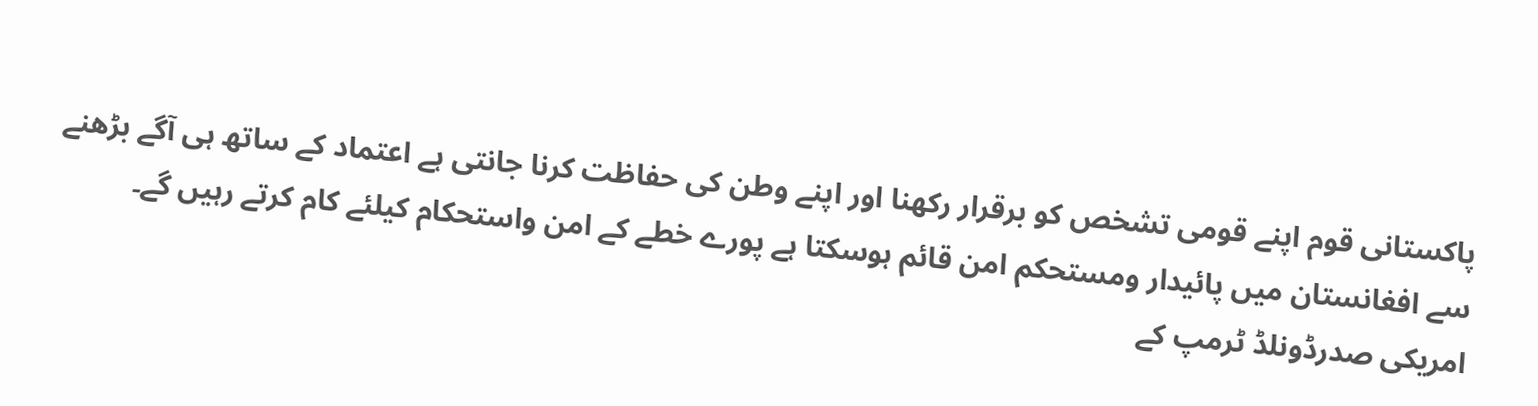پاکستانی قوم اپنے قومی تشخص کو برقرار رکھنا اور اپنے وطن کی حفاظت کرنا جانتی ہے اعتماد کے ساتھ ہی آگے بڑھنے سے افغانستان میں پائیدار ومستحکم امن قائم ہوسکتا ہے پورے خطے کے امن واستحکام کیلئے کام کرتے رہیں گے۔
امریکی صدرڈونلڈ ٹرمپ کے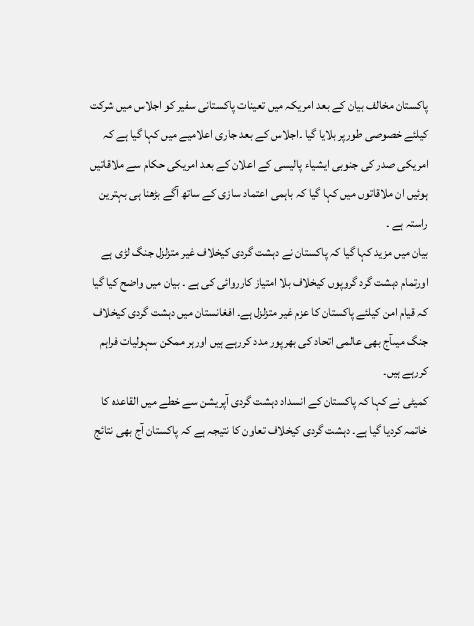پاکستان مخالف بیان کے بعد امریکہ میں تعینات پاکستانی سفیر کو اجلاس میں شرکت کیلئے خصوصی طورپر بلایا گیا ۔اجلاس کے بعد جاری اعلامیے میں کہا گیا ہے کہ امریکی صدر کی جنوبی ایشیاء پالیسی کے اعلان کے بعد امریکی حکام سے ملاقاتیں ہوئیں ان ملاقاتوں میں کہا گیا کہ باہمی اعتماد سازی کے ساتھ آگے بڑھنا ہی بہترین راستہ ہے ۔
بیان میں مزید کہا گیا کہ پاکستان نے دہشت گردی کیخلاف غیر متزلزل جنگ لڑی ہے اورتمام دہشت گرد گروپوں کیخلاف بلا امتیاز کارروائی کی ہے ۔ بیان میں واضح کیا گیا کہ قیام امن کیلئے پاکستان کا عزم غیر متزلزل ہے۔ افغانستان میں دہشت گردی کیخلاف جنگ میںآج بھی عالمی اتحاد کی بھرپور مدد کررہے ہیں اورہر ممکن سہولیات فراہم کررہے ہیں۔
کمیٹی نے کہا کہ پاکستان کے انسداد دہشت گردی آپریشن سے خطے میں القاعدہ کا خاتمہ کردیا گیا ہے۔ دہشت گردی کیخلاف تعاون کا نتیجہ ہے کہ پاکستان آج بھی نتائج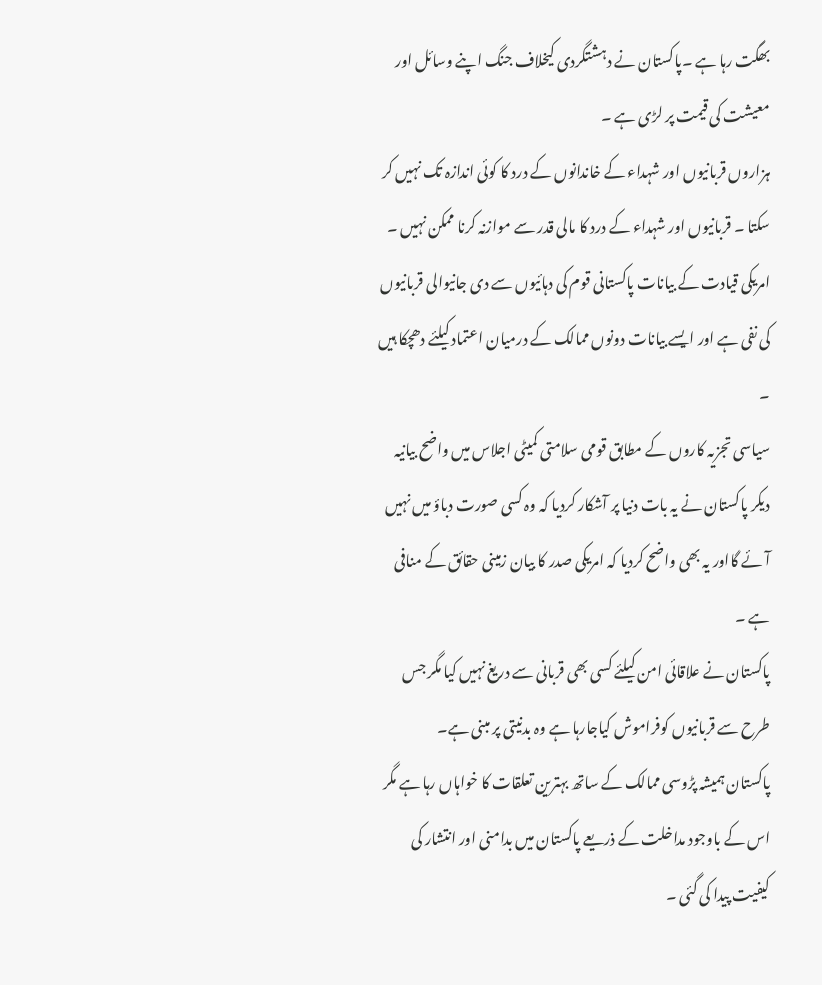بھگت رہا ہے ۔پاکستان نے دہشتگردی کیخلاف جنگ اپنے وسائل اور معیشت کی قیمت پر لڑی ہے ۔
ہزاروں قربانیوں اور شہداء کے خاندانوں کے درد کا کوئی اندازہ تک نہیں کر سکتا ۔ قربانیوں اور شہداء کے درد کا مالی قدر سے موازنہ کرنا ممکن نہیں ۔
امریکی قیادت کے بیانات پاکستانی قوم کی دہائیوں سے دی جانیوالی قربانیوں کی نفی ہے اور ایسے بیانات دونوں ممالک کے درمیان اعتماد کیلئے دھچکا ہیں ۔
سیاسی تجزیہ کاروں کے مطابق قومی سلامتی کمیٹی اجلاس میں واضح بیانیہ دیکر پاکستان نے یہ بات دنیا پر آشکار کردیا کہ وہ کسی صورت دباؤ میں نہیں آئے گااور یہ بھی واضح کردیا کہ امریکی صدر کا بیان زمینی حقائق کے منافی ہے ۔
پاکستان نے علاقائی امن کیلئے کسی بھی قربانی سے دریغ نہیں کیا مگر جس طرح سے قربانیوں کوفراموش کیاجارہا ہے وہ بدنیتی پر مبنی ہے۔
پاکستان ہمیشہ پڑوسی ممالک کے ساتھ بہترین تعلقات کا خواہاں رہا ہے مگر اس کے باوجود مداخلت کے ذریعے پاکستان میں بدامنی اور انتشار کی کیفیت پیدا کی گئی ۔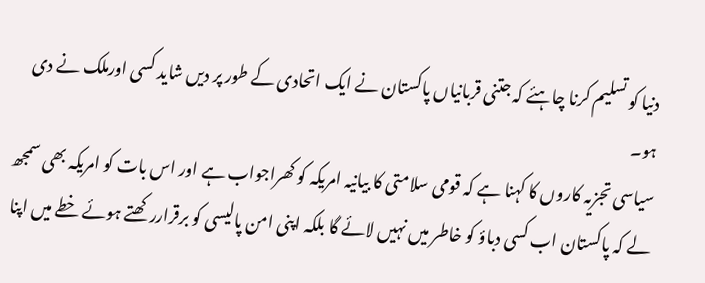دنیا کو تسلیم کرنا چاہئے کہ جتنی قربانیاں پاکستان نے ایک اتحادی کے طور پر دیں شاید کسی اورملک نے دی ہو۔
سیاسی تجزیہ کاروں کا کہنا ہے کہ قومی سلامتی کا بیانیہ امریکہ کو کھراجواب ہے اور اس بات کو امریکہ بھی سمجھ لے کہ پاکستان اب کسی دباؤ کو خاطر میں نہیں لائے گا بلکہ اپنی امن پالیسی کو برقراررکھتے ہوئے خطے میں اپنا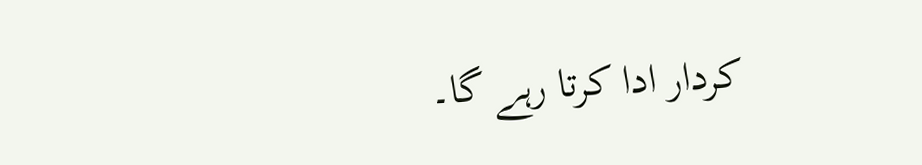کردار ادا کرتا رہے گا۔